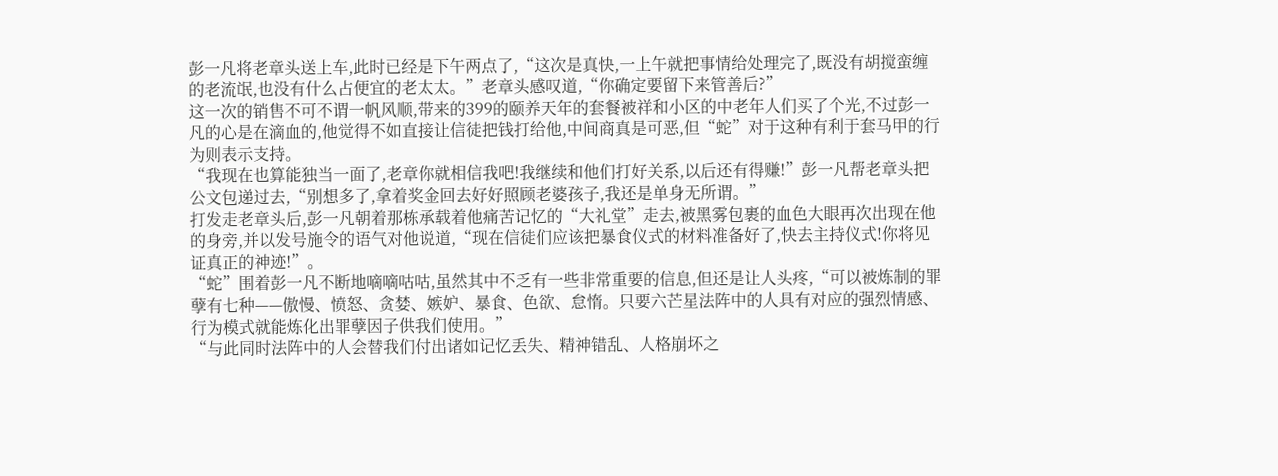彭一凡将老章头送上车,此时已经是下午两点了,“这次是真快,一上午就把事情给处理完了,既没有胡搅蛮缠的老流氓,也没有什么占便宜的老太太。”老章头感叹道,“你确定要留下来管善后?”
这一次的销售不可不谓一帆风顺,带来的399的颐养天年的套餐被祥和小区的中老年人们买了个光,不过彭一凡的心是在滴血的,他觉得不如直接让信徒把钱打给他,中间商真是可恶,但“蛇”对于这种有利于套马甲的行为则表示支持。
“我现在也算能独当一面了,老章你就相信我吧!我继续和他们打好关系,以后还有得赚!”彭一凡帮老章头把公文包递过去,“别想多了,拿着奖金回去好好照顾老婆孩子,我还是单身无所谓。”
打发走老章头后,彭一凡朝着那栋承载着他痛苦记忆的“大礼堂”走去,被黑雾包裹的血色大眼再次出现在他的身旁,并以发号施令的语气对他说道,“现在信徒们应该把暴食仪式的材料准备好了,快去主持仪式!你将见证真正的神迹!”。
“蛇”围着彭一凡不断地嘀嘀咕咕,虽然其中不乏有一些非常重要的信息,但还是让人头疼,“可以被炼制的罪孽有七种——傲慢、愤怒、贪婪、嫉妒、暴食、色欲、怠惰。只要六芒星法阵中的人具有对应的强烈情感、行为模式就能炼化出罪孽因子供我们使用。”
“与此同时法阵中的人会替我们付出诸如记忆丢失、精神错乱、人格崩坏之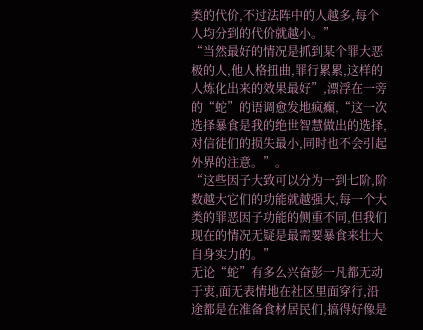类的代价,不过法阵中的人越多,每个人均分到的代价就越小。”
“当然最好的情况是抓到某个罪大恶极的人,他人格扭曲,罪行累累,这样的人炼化出来的效果最好”,漂浮在一旁的“蛇”的语调愈发地疯癫,“这一次选择暴食是我的绝世智慧做出的选择,对信徒们的损失最小,同时也不会引起外界的注意。”。
“这些因子大致可以分为一到七阶,阶数越大它们的功能就越强大,每一个大类的罪恶因子功能的侧重不同,但我们现在的情况无疑是最需要暴食来壮大自身实力的。”
无论“蛇”有多么兴奋彭一凡都无动于衷,面无表情地在社区里面穿行,沿途都是在准备食材居民们,搞得好像是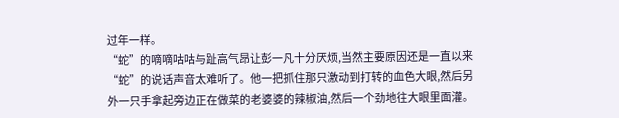过年一样。
“蛇”的嘀嘀咕咕与趾高气昂让彭一凡十分厌烦,当然主要原因还是一直以来“蛇”的说话声音太难听了。他一把抓住那只激动到打转的血色大眼,然后另外一只手拿起旁边正在做菜的老婆婆的辣椒油,然后一个劲地往大眼里面灌。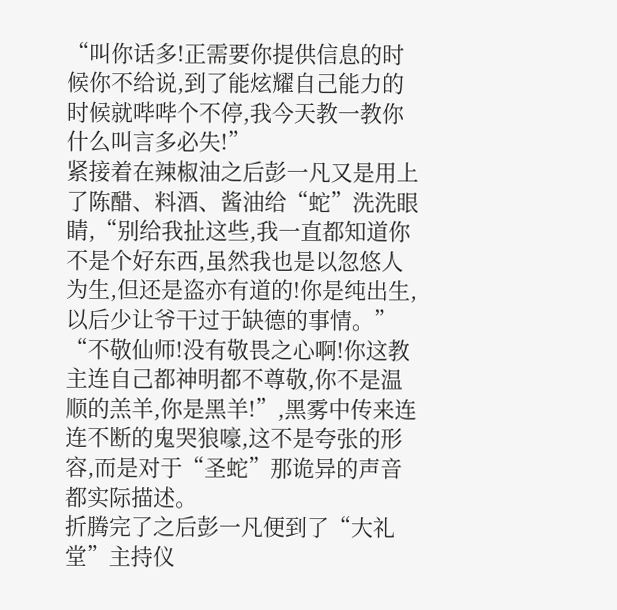“叫你话多!正需要你提供信息的时候你不给说,到了能炫耀自己能力的时候就哔哔个不停,我今天教一教你什么叫言多必失!”
紧接着在辣椒油之后彭一凡又是用上了陈醋、料酒、酱油给“蛇”洗洗眼睛,“别给我扯这些,我一直都知道你不是个好东西,虽然我也是以忽悠人为生,但还是盗亦有道的!你是纯出生,以后少让爷干过于缺德的事情。”
“不敬仙师!没有敬畏之心啊!你这教主连自己都神明都不尊敬,你不是温顺的羔羊,你是黑羊!”,黑雾中传来连连不断的鬼哭狼嚎,这不是夸张的形容,而是对于“圣蛇”那诡异的声音都实际描述。
折腾完了之后彭一凡便到了“大礼堂”主持仪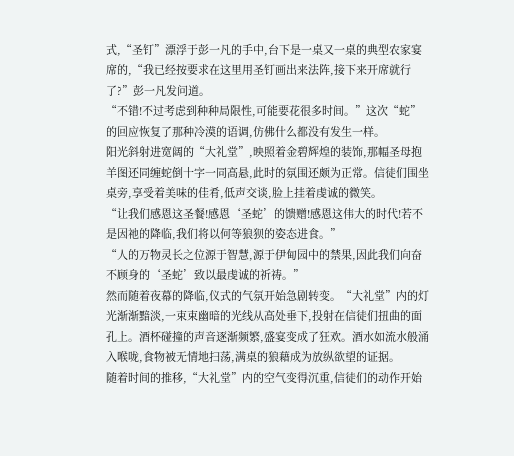式,“圣钉”漂浮于彭一凡的手中,台下是一桌又一桌的典型农家宴席的,“我已经按要求在这里用圣钉画出来法阵,接下来开席就行了?”彭一凡发问道。
“不错!不过考虑到种种局限性,可能要花很多时间。”这次“蛇”的回应恢复了那种冷漠的语调,仿佛什么都没有发生一样。
阳光斜射进宽阔的“大礼堂”,映照着金碧辉煌的装饰,那幅圣母抱羊图还同缠蛇倒十字一同高悬,此时的氛围还颇为正常。信徒们围坐桌旁,享受着美味的佳肴,低声交谈,脸上挂着虔诚的微笑。
“让我们感恩这圣餐!感恩‘圣蛇’的馈赠!感恩这伟大的时代!若不是因祂的降临,我们将以何等狼狈的姿态进食。”
“人的万物灵长之位源于智慧,源于伊甸园中的禁果,因此我们向奋不顾身的‘圣蛇’致以最虔诚的祈祷。”
然而随着夜幕的降临,仪式的气氛开始急剧转变。“大礼堂”内的灯光渐渐黯淡,一束束幽暗的光线从高处垂下,投射在信徒们扭曲的面孔上。酒杯碰撞的声音逐渐频繁,盛宴变成了狂欢。酒水如流水般涌入喉咙,食物被无情地扫荡,满桌的狼藉成为放纵欲望的证据。
随着时间的推移,“大礼堂”内的空气变得沉重,信徒们的动作开始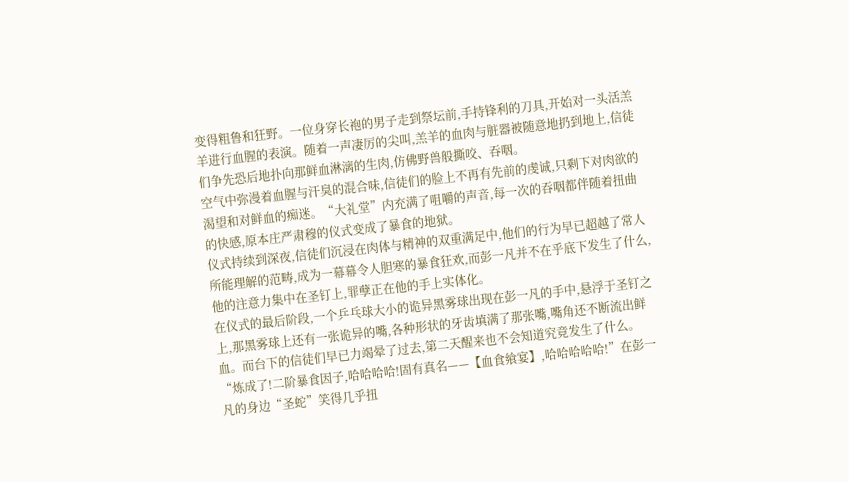变得粗鲁和狂野。一位身穿长袍的男子走到祭坛前,手持锋利的刀具,开始对一头活羔羊进行血腥的表演。随着一声凄厉的尖叫,羔羊的血肉与脏器被随意地扔到地上,信徒们争先恐后地扑向那鲜血淋漓的生肉,仿佛野兽般撕咬、吞咽。
空气中弥漫着血腥与汗臭的混合味,信徒们的脸上不再有先前的虔诚,只剩下对肉欲的渴望和对鲜血的痴迷。“大礼堂”内充满了咀嚼的声音,每一次的吞咽都伴随着扭曲的快感,原本庄严肃穆的仪式变成了暴食的地狱。
仪式持续到深夜,信徒们沉浸在肉体与精神的双重满足中,他们的行为早已超越了常人所能理解的范畴,成为一幕幕令人胆寒的暴食狂欢,而彭一凡并不在乎底下发生了什么,他的注意力集中在圣钉上,罪孽正在他的手上实体化。
在仪式的最后阶段,一个乒乓球大小的诡异黑雾球出现在彭一凡的手中,悬浮于圣钉之上,那黑雾球上还有一张诡异的嘴,各种形状的牙齿填满了那张嘴,嘴角还不断流出鲜血。而台下的信徒们早已力竭晕了过去,第二天醒来也不会知道究竟发生了什么。
“炼成了!二阶暴食因子,哈哈哈哈!固有真名——【血食飨宴】,哈哈哈哈哈!”在彭一凡的身边“圣蛇”笑得几乎扭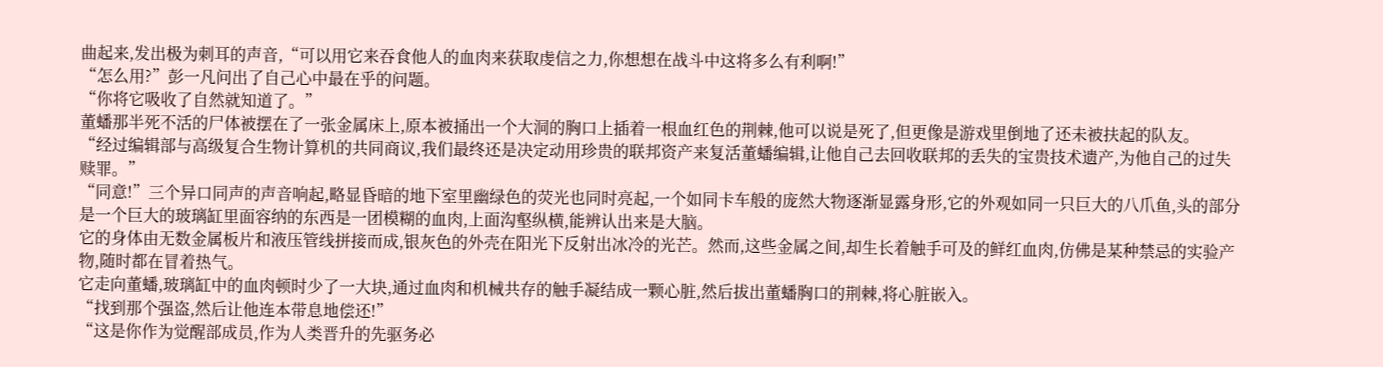曲起来,发出极为刺耳的声音,“可以用它来吞食他人的血肉来获取虔信之力,你想想在战斗中这将多么有利啊!”
“怎么用?”彭一凡问出了自己心中最在乎的问题。
“你将它吸收了自然就知道了。”
董蟠那半死不活的尸体被摆在了一张金属床上,原本被捅出一个大洞的胸口上插着一根血红色的荆棘,他可以说是死了,但更像是游戏里倒地了还未被扶起的队友。
“经过编辑部与高级复合生物计算机的共同商议,我们最终还是决定动用珍贵的联邦资产来复活董蟠编辑,让他自己去回收联邦的丢失的宝贵技术遗产,为他自己的过失赎罪。”
“同意!”三个异口同声的声音响起,略显昏暗的地下室里幽绿色的荧光也同时亮起,一个如同卡车般的庞然大物逐渐显露身形,它的外观如同一只巨大的八爪鱼,头的部分是一个巨大的玻璃缸里面容纳的东西是一团模糊的血肉,上面沟壑纵横,能辨认出来是大脑。
它的身体由无数金属板片和液压管线拼接而成,银灰色的外壳在阳光下反射出冰冷的光芒。然而,这些金属之间,却生长着触手可及的鲜红血肉,仿佛是某种禁忌的实验产物,随时都在冒着热气。
它走向董蟠,玻璃缸中的血肉顿时少了一大块,通过血肉和机械共存的触手凝结成一颗心脏,然后拔出董蟠胸口的荆棘,将心脏嵌入。
“找到那个强盗,然后让他连本带息地偿还!”
“这是你作为觉醒部成员,作为人类晋升的先驱务必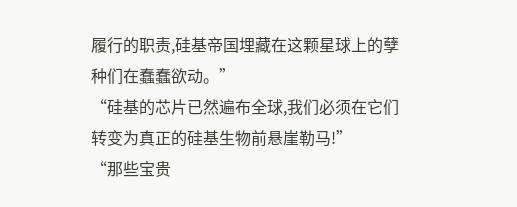履行的职责,硅基帝国埋藏在这颗星球上的孽种们在蠢蠢欲动。”
“硅基的芯片已然遍布全球,我们必须在它们转变为真正的硅基生物前悬崖勒马!”
“那些宝贵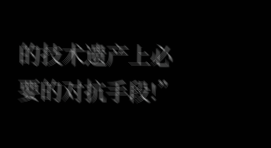的技术遗产上必要的对抗手段!”